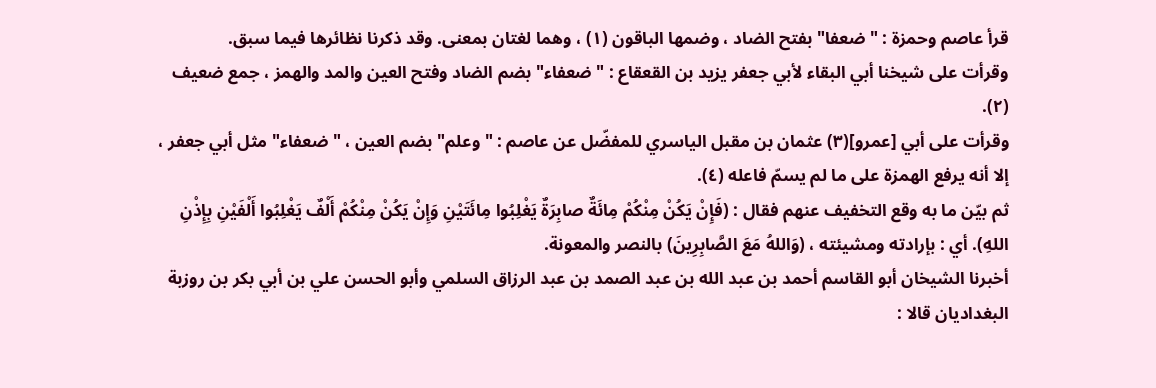قرأ عاصم وحمزة : " ضعفا" بفتح الضاد ، وضمها الباقون (١) ، وهما لغتان بمعنى. وقد ذكرنا نظائرها فيما سبق.
وقرأت على شيخنا أبي البقاء لأبي جعفر يزيد بن القعقاع : " ضعفاء" بضم الضاد وفتح العين والمد والهمز ، جمع ضعيف (٢).
وقرأت على أبي [عمرو](٣) عثمان بن مقبل الياسري للمفضّل عن عاصم : " وعلم" بضم العين ، " ضعفاء" مثل أبي جعفر ، إلا أنه يرفع الهمزة على ما لم يسمّ فاعله (٤).
ثم بيّن ما به وقع التخفيف عنهم فقال : (فَإِنْ يَكُنْ مِنْكُمْ مِائَةٌ صابِرَةٌ يَغْلِبُوا مِائَتَيْنِ وَإِنْ يَكُنْ مِنْكُمْ أَلْفٌ يَغْلِبُوا أَلْفَيْنِ بِإِذْنِ اللهِ). أي : بإرادته ومشيئته ، (وَاللهُ مَعَ الصَّابِرِينَ) بالنصر والمعونة.
أخبرنا الشيخان أبو القاسم أحمد بن عبد الله بن عبد الصمد بن عبد الرزاق السلمي وأبو الحسن علي بن أبي بكر بن روزبة البغداديان قالا :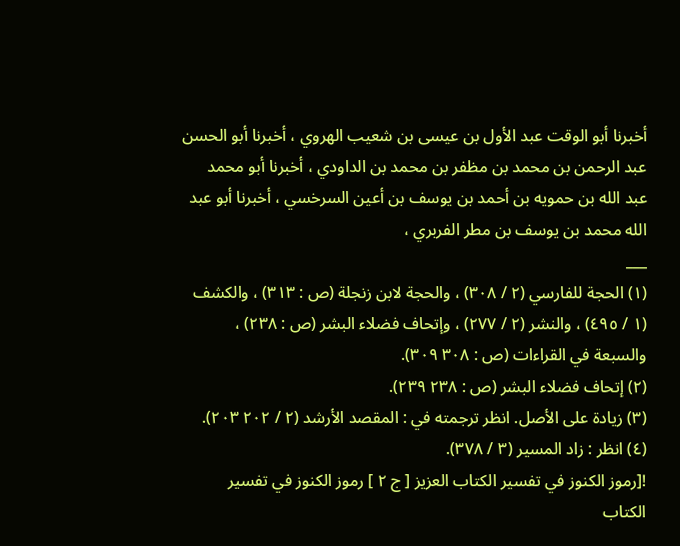أخبرنا أبو الوقت عبد الأول بن عيسى بن شعيب الهروي ، أخبرنا أبو الحسن عبد الرحمن بن محمد بن مظفر بن محمد بن الداودي ، أخبرنا أبو محمد عبد الله بن حمويه بن أحمد بن يوسف بن أعين السرخسي ، أخبرنا أبو عبد الله محمد بن يوسف بن مطر الفربري ،
___
(١) الحجة للفارسي (٢ / ٣٠٨) ، والحجة لابن زنجلة (ص : ٣١٣) ، والكشف (١ / ٤٩٥) ، والنشر (٢ / ٢٧٧) ، وإتحاف فضلاء البشر (ص : ٢٣٨) ، والسبعة في القراءات (ص : ٣٠٨ ٣٠٩).
(٢) إتحاف فضلاء البشر (ص : ٢٣٨ ٢٣٩).
(٣) زيادة على الأصل. انظر ترجمته في : المقصد الأرشد (٢ / ٢٠٢ ٢٠٣).
(٤) انظر : زاد المسير (٣ / ٣٧٨).
![رموز الكنوز في تفسير الكتاب العزيز [ ج ٢ ] رموز الكنوز في تفسير الكتاب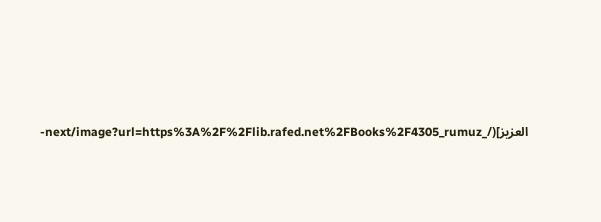العزيز](/_next/image?url=https%3A%2F%2Flib.rafed.net%2FBooks%2F4305_rumuz-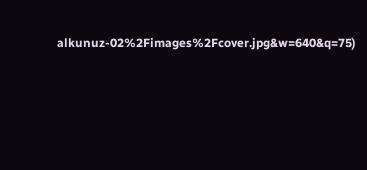alkunuz-02%2Fimages%2Fcover.jpg&w=640&q=75)